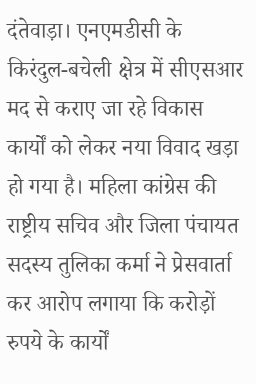दंतेवाड़ा। एनएमडीसी के किरंदुल-बचेली क्षेत्र में सीएसआर मद से कराए जा रहे विकास कार्यों को लेकर नया विवाद खड़ा हो गया है। महिला कांग्रेस की राष्ट्रीय सचिव और जिला पंचायत सदस्य तुलिका कर्मा ने प्रेसवार्ता कर आरोप लगाया कि करोड़ों रुपये के कार्यों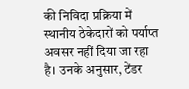की निविदा प्रक्रिया में स्थानीय ठेकेदारों को पर्याप्त अवसर नहीं दिया जा रहा है। उनके अनुसार, टेंडर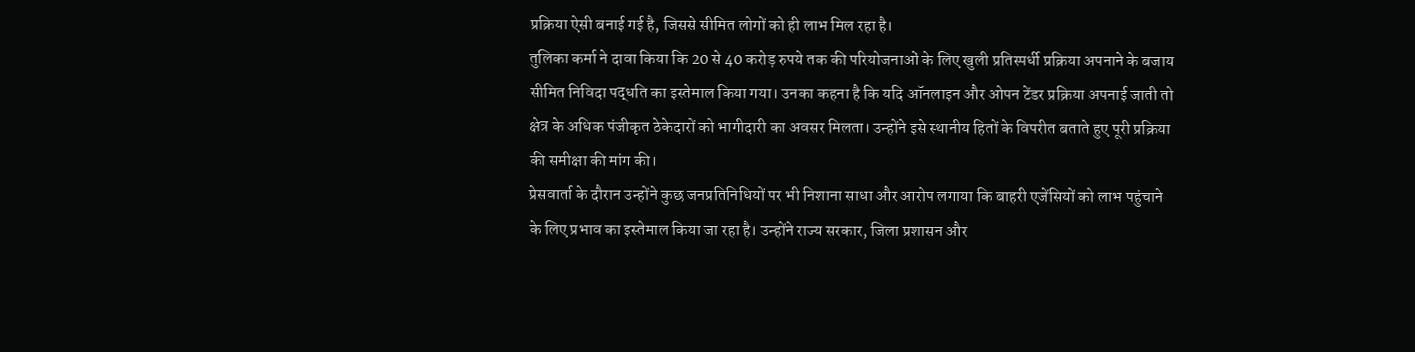प्रक्रिया ऐसी बनाई गई है, जिससे सीमित लोगों को ही लाभ मिल रहा है।
तुलिका कर्मा ने दावा किया कि 20 से 40 करोड़ रुपये तक की परियोजनाओं के लिए खुली प्रतिस्पर्धी प्रक्रिया अपनाने के बजाय सीमित निविदा पद्धति का इस्तेमाल किया गया। उनका कहना है कि यदि ऑनलाइन और ओपन टेंडर प्रक्रिया अपनाई जाती तो क्षेत्र के अधिक पंजीकृत ठेकेदारों को भागीदारी का अवसर मिलता। उन्होंने इसे स्थानीय हितों के विपरीत बताते हुए पूरी प्रक्रिया की समीक्षा की मांग की।
प्रेसवार्ता के दौरान उन्होंने कुछ जनप्रतिनिधियों पर भी निशाना साधा और आरोप लगाया कि बाहरी एजेंसियों को लाभ पहुंचाने के लिए प्रभाव का इस्तेमाल किया जा रहा है। उन्होंने राज्य सरकार, जिला प्रशासन और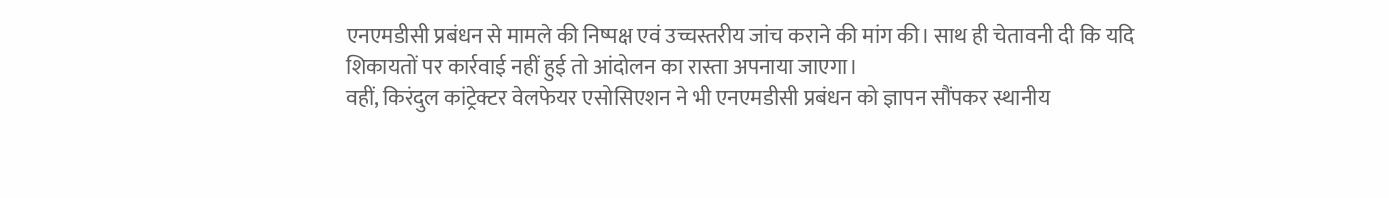एनएमडीसी प्रबंधन से मामले की निष्पक्ष एवं उच्चस्तरीय जांच कराने की मांग की। साथ ही चेतावनी दी कि यदि शिकायतों पर कार्रवाई नहीं हुई तो आंदोलन का रास्ता अपनाया जाएगा।
वहीं, किरंदुल कांट्रेक्टर वेलफेयर एसोसिएशन ने भी एनएमडीसी प्रबंधन को ज्ञापन सौंपकर स्थानीय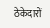ठेकेदारों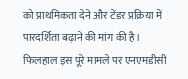को प्राथमिकता देने और टेंडर प्रक्रिया में पारदर्शिता बढ़ाने की मांग की है। फिलहाल इस पूरे मामले पर एनएमडीसी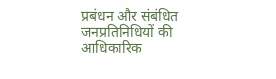प्रबंधन और संबंधित जनप्रतिनिधियों की आधिकारिक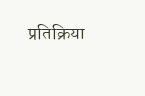प्रतिक्रिया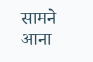सामने आना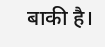बाकी है।